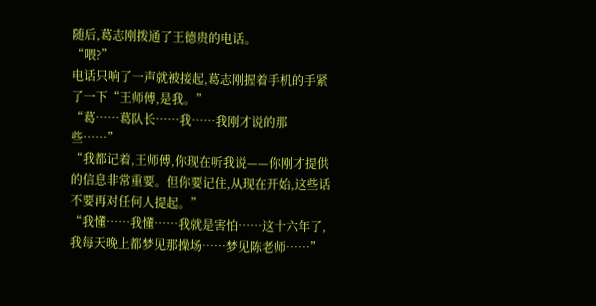随后,葛志刚拨通了王德贵的电话。
“喂?”
电话只响了一声就被接起,葛志刚握着手机的手紧了一下“王师傅,是我。”
“葛……葛队长……我……我刚才说的那些……”
“我都记着,王师傅,你现在听我说——你刚才提供的信息非常重要。但你要记住,从现在开始,这些话不要再对任何人提起。”
“我懂……我懂……我就是害怕……这十六年了,我每天晚上都梦见那操场……梦见陈老师……”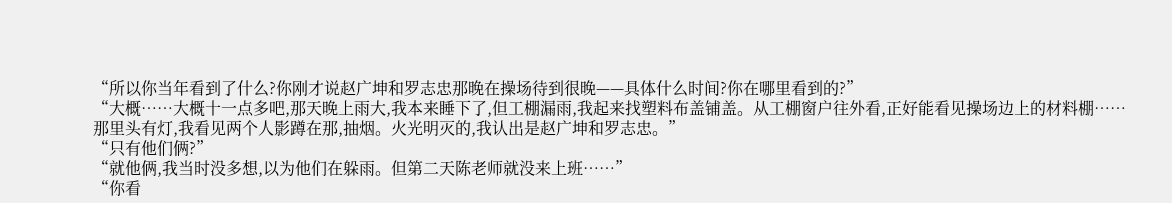“所以你当年看到了什么?你刚才说赵广坤和罗志忠那晚在操场待到很晚——具体什么时间?你在哪里看到的?”
“大概……大概十一点多吧,那天晚上雨大,我本来睡下了,但工棚漏雨,我起来找塑料布盖铺盖。从工棚窗户往外看,正好能看见操场边上的材料棚……那里头有灯,我看见两个人影蹲在那,抽烟。火光明灭的,我认出是赵广坤和罗志忠。”
“只有他们俩?”
“就他俩,我当时没多想,以为他们在躲雨。但第二天陈老师就没来上班……”
“你看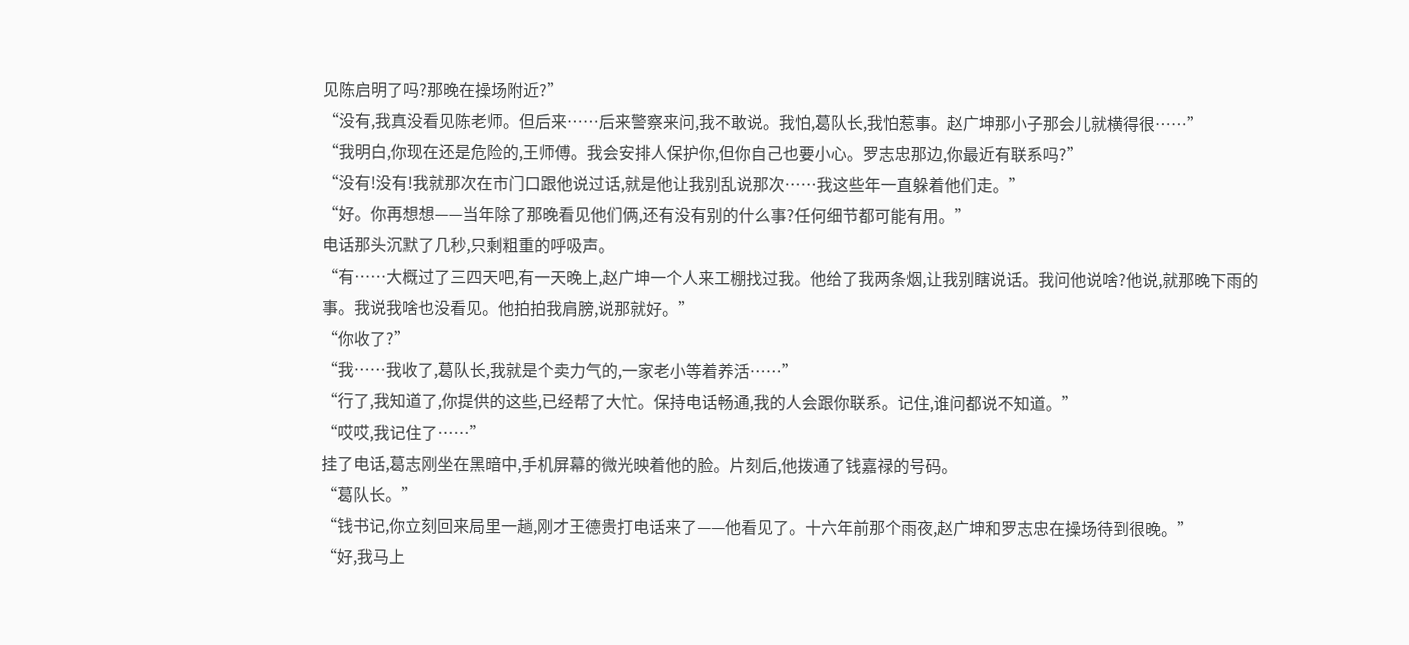见陈启明了吗?那晚在操场附近?”
“没有,我真没看见陈老师。但后来……后来警察来问,我不敢说。我怕,葛队长,我怕惹事。赵广坤那小子那会儿就横得很……”
“我明白,你现在还是危险的,王师傅。我会安排人保护你,但你自己也要小心。罗志忠那边,你最近有联系吗?”
“没有!没有!我就那次在市门口跟他说过话,就是他让我别乱说那次……我这些年一直躲着他们走。”
“好。你再想想——当年除了那晚看见他们俩,还有没有别的什么事?任何细节都可能有用。”
电话那头沉默了几秒,只剩粗重的呼吸声。
“有……大概过了三四天吧,有一天晚上,赵广坤一个人来工棚找过我。他给了我两条烟,让我别瞎说话。我问他说啥?他说,就那晚下雨的事。我说我啥也没看见。他拍拍我肩膀,说那就好。”
“你收了?”
“我……我收了,葛队长,我就是个卖力气的,一家老小等着养活……”
“行了,我知道了,你提供的这些,已经帮了大忙。保持电话畅通,我的人会跟你联系。记住,谁问都说不知道。”
“哎哎,我记住了……”
挂了电话,葛志刚坐在黑暗中,手机屏幕的微光映着他的脸。片刻后,他拨通了钱嘉禄的号码。
“葛队长。”
“钱书记,你立刻回来局里一趟,刚才王德贵打电话来了——他看见了。十六年前那个雨夜,赵广坤和罗志忠在操场待到很晚。”
“好,我马上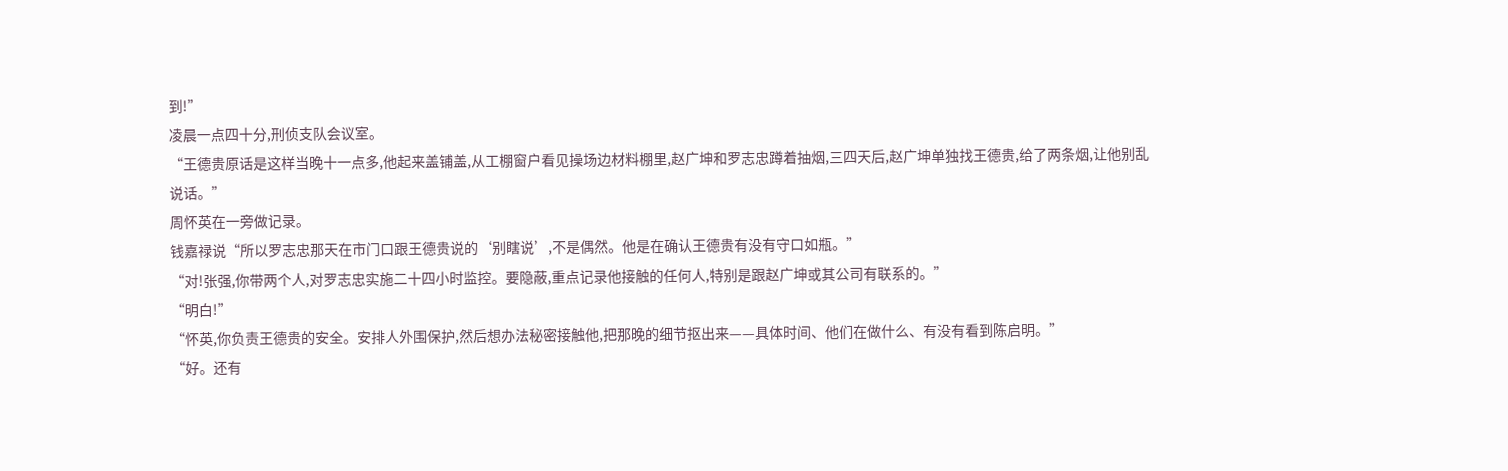到!”
凌晨一点四十分,刑侦支队会议室。
“王德贵原话是这样当晚十一点多,他起来盖铺盖,从工棚窗户看见操场边材料棚里,赵广坤和罗志忠蹲着抽烟,三四天后,赵广坤单独找王德贵,给了两条烟,让他别乱说话。”
周怀英在一旁做记录。
钱嘉禄说“所以罗志忠那天在市门口跟王德贵说的‘别瞎说’,不是偶然。他是在确认王德贵有没有守口如瓶。”
“对!张强,你带两个人,对罗志忠实施二十四小时监控。要隐蔽,重点记录他接触的任何人,特别是跟赵广坤或其公司有联系的。”
“明白!”
“怀英,你负责王德贵的安全。安排人外围保护,然后想办法秘密接触他,把那晚的细节抠出来——具体时间、他们在做什么、有没有看到陈启明。”
“好。还有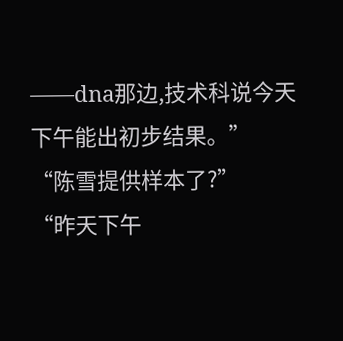——dna那边,技术科说今天下午能出初步结果。”
“陈雪提供样本了?”
“昨天下午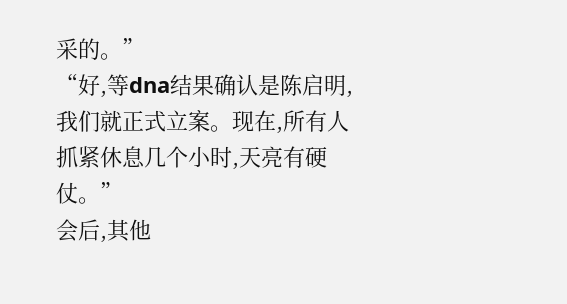采的。”
“好,等dna结果确认是陈启明,我们就正式立案。现在,所有人抓紧休息几个小时,天亮有硬仗。”
会后,其他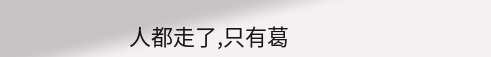人都走了,只有葛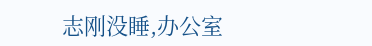志刚没睡,办公室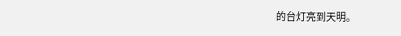的台灯亮到天明。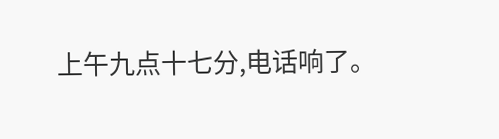上午九点十七分,电话响了。